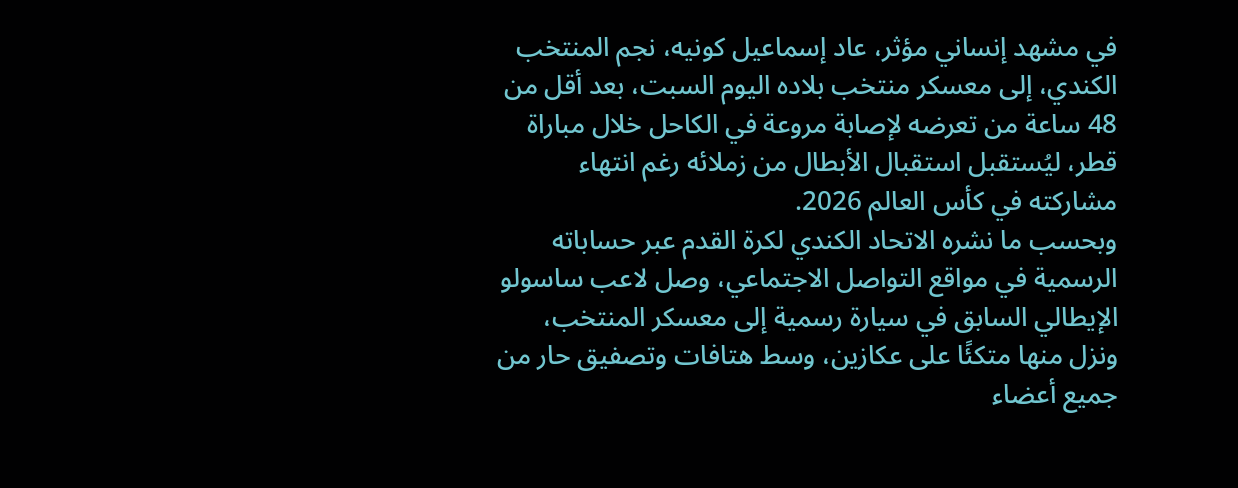في مشهد إنساني مؤثر، عاد إسماعيل كونيه، نجم المنتخب الكندي، إلى معسكر منتخب بلاده اليوم السبت، بعد أقل من 48 ساعة من تعرضه لإصابة مروعة في الكاحل خلال مباراة قطر، ليُستقبل استقبال الأبطال من زملائه رغم انتهاء مشاركته في كأس العالم 2026.
وبحسب ما نشره الاتحاد الكندي لكرة القدم عبر حساباته الرسمية في مواقع التواصل الاجتماعي، وصل لاعب ساسولو الإيطالي السابق في سيارة رسمية إلى معسكر المنتخب، ونزل منها متكئًا على عكازين، وسط هتافات وتصفيق حار من جميع أعضاء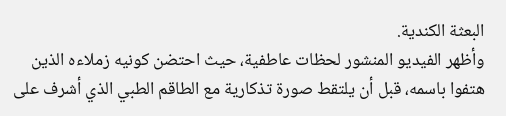البعثة الكندية.
وأظهر الفيديو المنشور لحظات عاطفية، حيث احتضن كونيه زملاءه الذين هتفوا باسمه، قبل أن يلتقط صورة تذكارية مع الطاقم الطبي الذي أشرف على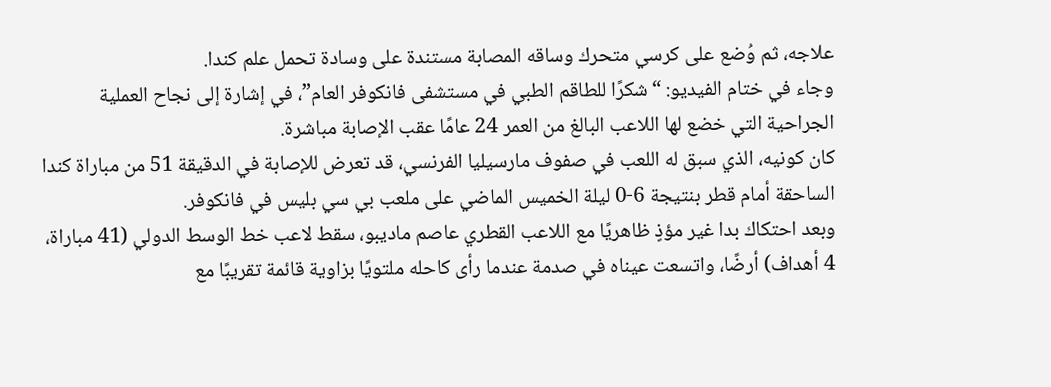علاجه، ثم وُضع على كرسي متحرك وساقه المصابة مستندة على وسادة تحمل علم كندا.
وجاء في ختام الفيديو: “شكرًا للطاقم الطبي في مستشفى فانكوفر العام”، في إشارة إلى نجاح العملية الجراحية التي خضع لها اللاعب البالغ من العمر 24 عامًا عقب الإصابة مباشرة.
كان كونيه، الذي سبق له اللعب في صفوف مارسيليا الفرنسي، قد تعرض للإصابة في الدقيقة 51 من مباراة كندا الساحقة أمام قطر بنتيجة 6-0 ليلة الخميس الماضي على ملعب بي سي بليس في فانكوفر.
وبعد احتكاك بدا غير مؤذٍ ظاهريًا مع اللاعب القطري عاصم ماديبو، سقط لاعب خط الوسط الدولي (41 مباراة، 4 أهداف) أرضًا، واتسعت عيناه في صدمة عندما رأى كاحله ملتويًا بزاوية قائمة تقريبًا مع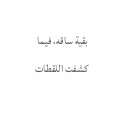بقية ساقه، فيما كشفت اللقطات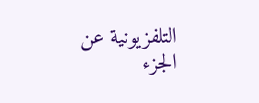التلفزيونية عن الجزء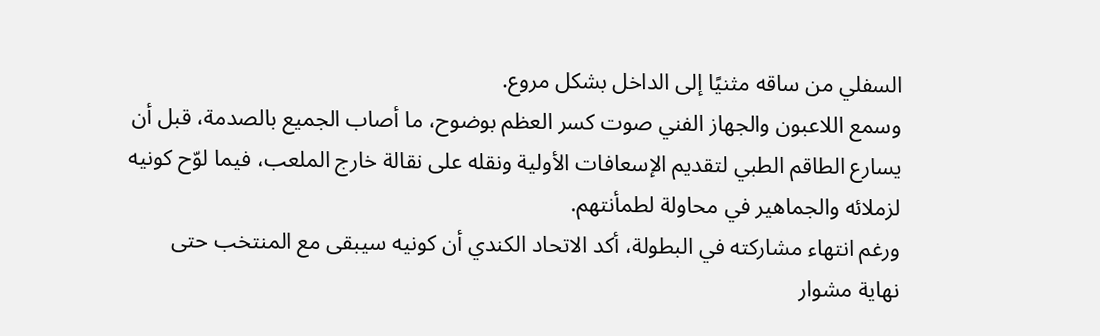السفلي من ساقه مثنيًا إلى الداخل بشكل مروع.
وسمع اللاعبون والجهاز الفني صوت كسر العظم بوضوح، ما أصاب الجميع بالصدمة، قبل أن يسارع الطاقم الطبي لتقديم الإسعافات الأولية ونقله على نقالة خارج الملعب، فيما لوّح كونيه لزملائه والجماهير في محاولة لطمأنتهم.
ورغم انتهاء مشاركته في البطولة، أكد الاتحاد الكندي أن كونيه سيبقى مع المنتخب حتى نهاية مشوار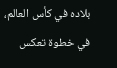بلاده في كأس العالم، في خطوة تعكس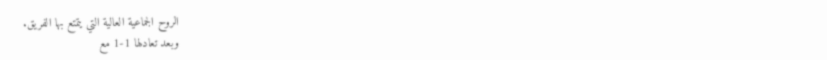الروح الجماعية العالية التي يتمتع بها الفريق.
وبعد تعادلها 1-1 مع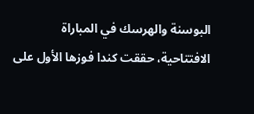البوسنة والهرسك في المباراة الافتتاحية، حققت كندا فوزها الأول على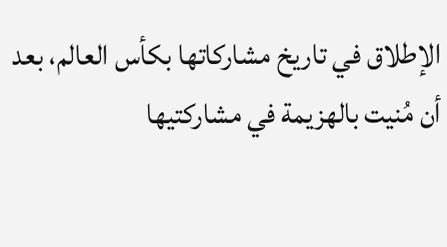الإطلاق في تاريخ مشاركاتها بكأس العالم، بعد أن مُنيت بالهزيمة في مشاركتيها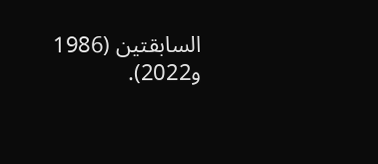السابقتين (1986 و2022).